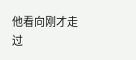他看向刚才走过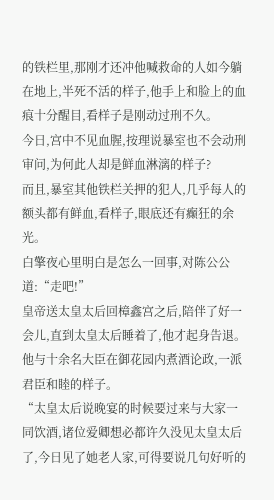的铁栏里,那刚才还冲他喊救命的人如今躺在地上,半死不活的样子,他手上和脸上的血痕十分醒目,看样子是刚动过刑不久。
今日,宫中不见血腥,按理说暴室也不会动刑审问,为何此人却是鲜血淋漓的样子?
而且,暴室其他铁栏关押的犯人,几乎每人的额头都有鲜血,看样子,眼底还有癫狂的余光。
白擎夜心里明白是怎么一回事,对陈公公道:“走吧!”
皇帝送太皇太后回樟鑫宫之后,陪伴了好一会儿,直到太皇太后睡着了,他才起身告退。
他与十余名大臣在御花园内煮酒论政,一派君臣和睦的样子。
“太皇太后说晚宴的时候要过来与大家一同饮酒,诸位爱卿想必都许久没见太皇太后了,今日见了她老人家,可得要说几句好听的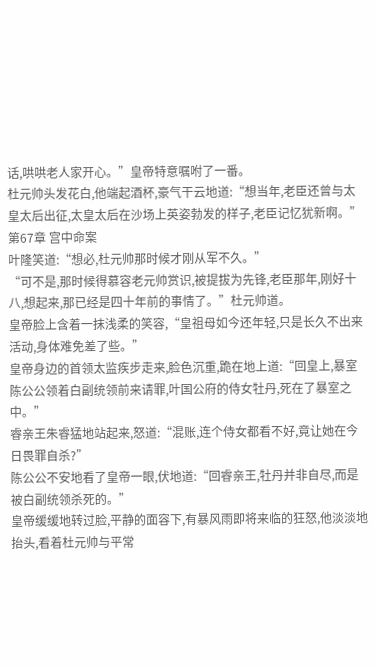话,哄哄老人家开心。”皇帝特意嘱咐了一番。
杜元帅头发花白,他端起酒杯,豪气干云地道:“想当年,老臣还曾与太皇太后出征,太皇太后在沙场上英姿勃发的样子,老臣记忆犹新啊。”
第67章 宫中命案
叶隆笑道:“想必,杜元帅那时候才刚从军不久。”
“可不是,那时候得慕容老元帅赏识,被提拔为先锋,老臣那年,刚好十八,想起来,那已经是四十年前的事情了。”杜元帅道。
皇帝脸上含着一抹浅柔的笑容,“皇祖母如今还年轻,只是长久不出来活动,身体难免差了些。”
皇帝身边的首领太监疾步走来,脸色沉重,跪在地上道:“回皇上,暴室陈公公领着白副统领前来请罪,叶国公府的侍女牡丹,死在了暴室之中。”
睿亲王朱睿猛地站起来,怒道:“混账,连个侍女都看不好,竟让她在今日畏罪自杀?”
陈公公不安地看了皇帝一眼,伏地道:“回睿亲王,牡丹并非自尽,而是被白副统领杀死的。”
皇帝缓缓地转过脸,平静的面容下,有暴风雨即将来临的狂怒,他淡淡地抬头,看着杜元帅与平常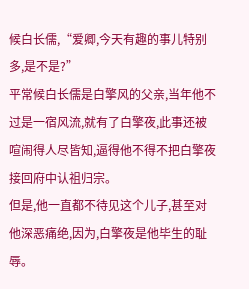候白长儒,“爱卿,今天有趣的事儿特别多,是不是?”
平常候白长儒是白擎风的父亲,当年他不过是一宿风流,就有了白擎夜,此事还被喧闹得人尽皆知,逼得他不得不把白擎夜接回府中认祖归宗。
但是,他一直都不待见这个儿子,甚至对他深恶痛绝,因为,白擎夜是他毕生的耻辱。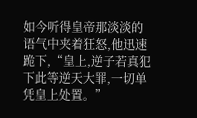如今听得皇帝那淡淡的语气中夹着狂怒,他迅速跪下,“皇上,逆子若真犯下此等逆天大罪,一切单凭皇上处置。”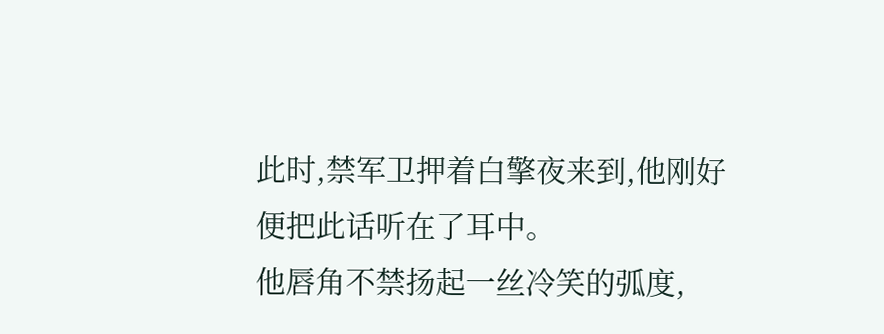此时,禁军卫押着白擎夜来到,他刚好便把此话听在了耳中。
他唇角不禁扬起一丝冷笑的弧度,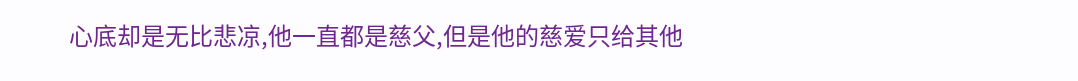心底却是无比悲凉,他一直都是慈父,但是他的慈爱只给其他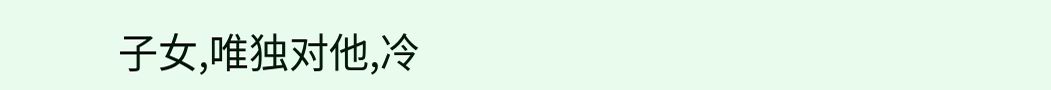子女,唯独对他,冷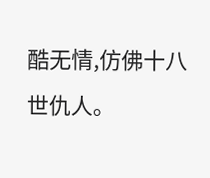酷无情,仿佛十八世仇人。